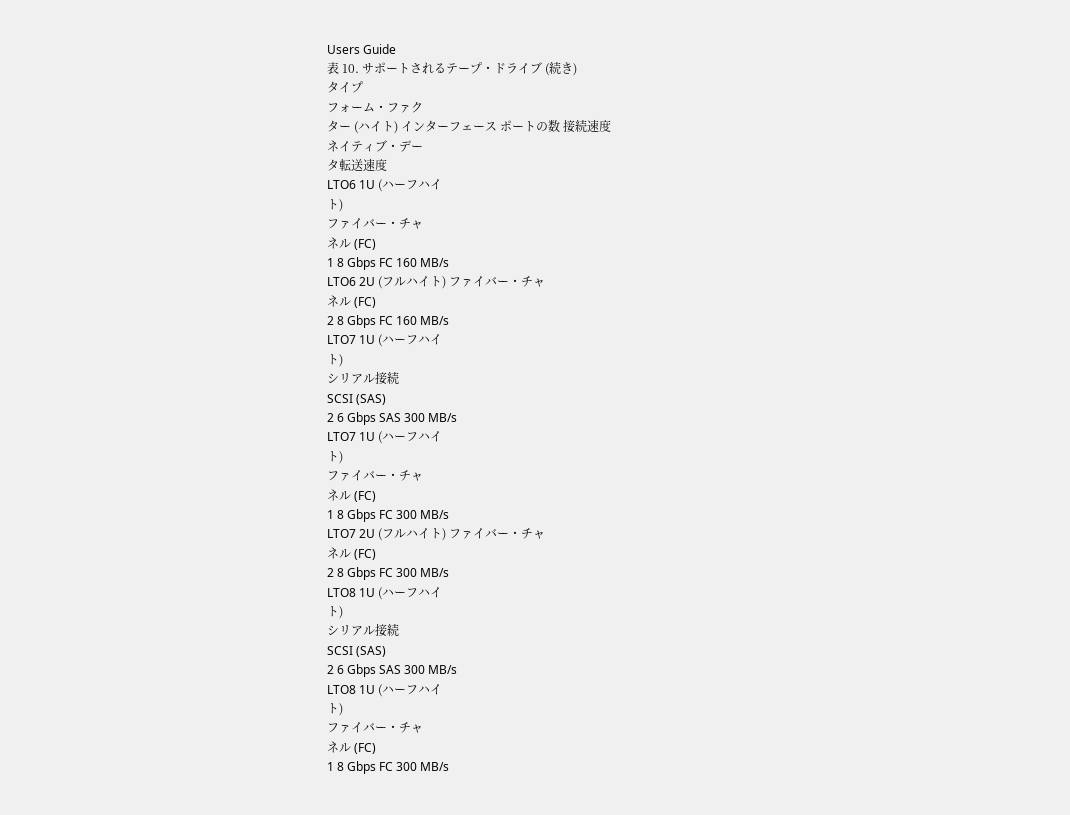Users Guide
表 10. サポートされるテープ・ドライブ (続き)
タイプ
フォーム・ファク
ター (ハイト) インターフェース ポートの数 接続速度
ネイティブ・デー
タ転送速度
LTO6 1U (ハーフハイ
ト)
ファイバー・チャ
ネル (FC)
1 8 Gbps FC 160 MB/s
LTO6 2U (フルハイト) ファイバー・チャ
ネル (FC)
2 8 Gbps FC 160 MB/s
LTO7 1U (ハーフハイ
ト)
シリアル接続
SCSI (SAS)
2 6 Gbps SAS 300 MB/s
LTO7 1U (ハーフハイ
ト)
ファイバー・チャ
ネル (FC)
1 8 Gbps FC 300 MB/s
LTO7 2U (フルハイト) ファイバー・チャ
ネル (FC)
2 8 Gbps FC 300 MB/s
LTO8 1U (ハーフハイ
ト)
シリアル接続
SCSI (SAS)
2 6 Gbps SAS 300 MB/s
LTO8 1U (ハーフハイ
ト)
ファイバー・チャ
ネル (FC)
1 8 Gbps FC 300 MB/s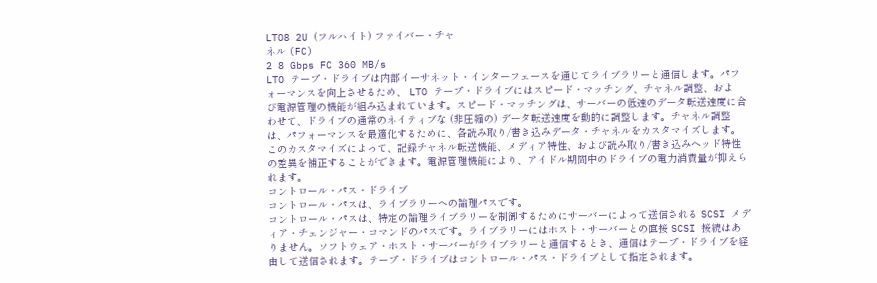LTO8 2U (フルハイト) ファイバー・チャ
ネル (FC)
2 8 Gbps FC 360 MB/s
LTO テープ・ドライブは内部イーサネット・インターフェースを通じてライブラリーと通信します。パフ
ォーマンスを向上させるため、 LTO テープ・ドライブにはスピード・マッチング、チャネル調整、およ
び電源管理の機能が組み込まれています。スピード・マッチングは、サーバーの低速のデータ転送速度に合
わせて、ドライブの通常のネイティブな (非圧縮の) データ転送速度を動的に調整します。チャネル調整
は、パフォーマンスを最適化するために、各読み取り/書き込みデータ・チャネルをカスタマイズします。
このカスタマイズによって、記録チャネル転送機能、メディア特性、および読み取り/書き込みヘッド特性
の差異を補正することができます。電源管理機能により、アイドル期間中のドライブの電力消費量が抑えら
れます。
コントロール・パス・ドライブ
コントロール・パスは、ライブラリーへの論理パスです。
コントロール・パスは、特定の論理ライブラリーを制御するためにサーバーによって送信される SCSI メデ
ィア・チェンジャー・コマンドのパスです。ライブラリーにはホスト・サーバーとの直接 SCSI 接続はあ
りません。ソフトウェア・ホスト・サーバーがライブラリーと通信するとき、通信はテープ・ドライブを経
由して送信されます。テープ・ドライブはコントロール・パス・ドライブとして指定されます。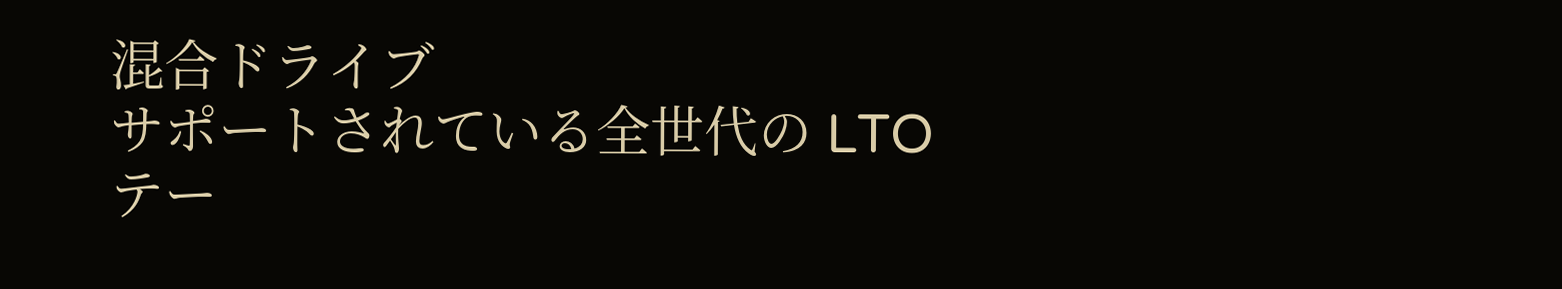混合ドライブ
サポートされている全世代の LTO テー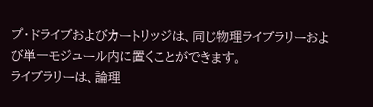プ・ドライブおよびカートリッジは、同じ物理ライブラリーおよ
び単一モジュール内に置くことができます。
ライブラリーは、論理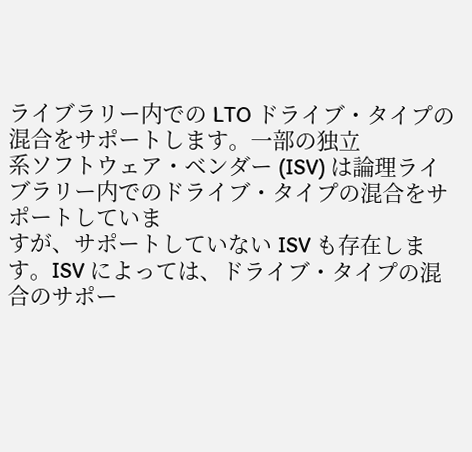ライブラリー内での LTO ドライブ・タイプの混合をサポートします。一部の独立
系ソフトウェア・ベンダー (ISV) は論理ライブラリー内でのドライブ・タイプの混合をサポートしていま
すが、サポートしていない ISV も存在します。ISV によっては、ドライブ・タイプの混合のサポー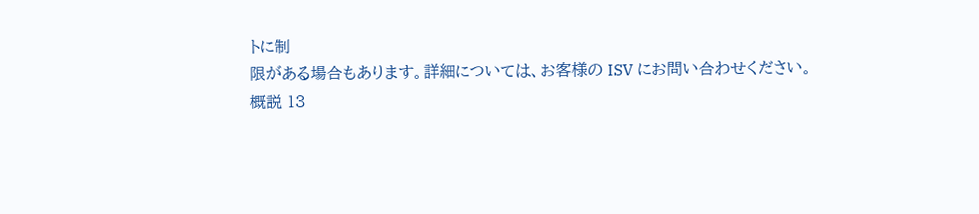トに制
限がある場合もあります。詳細については、お客様の ISV にお問い合わせください。
概説 13